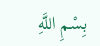بِسْمِ اللَّهِ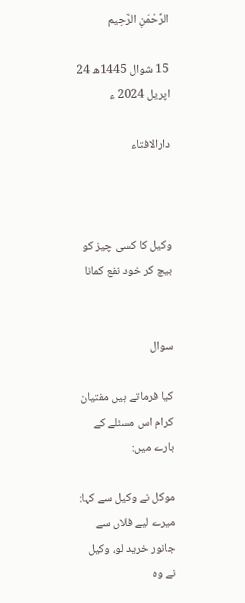الرَّحْمَنِ الرَّحِيم

15 شوال 1445ھ 24 اپریل 2024 ء

دارالافتاء



وکیل کا کسی چیز کو بیچ کر خود نفع کمانا


سوال

کیا فرماتے ہیں مفتیان کرام اس مسئلے کے بارے میں:

موکل نے وکیل سے کہا: میرے لیے فلاں سے جانور خرید لو، وکیل نے وہ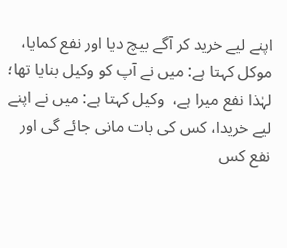اپنے لیے خرید کر آگے بیچ دیا اور نفع کمایا، موکل کہتا ہے: میں نے آپ کو وکیل بنایا تھا؛ لہٰذا نفع میرا ہے،  وکیل کہتا ہے: میں نے اپنے لیے خریدا، کس کی بات مانی جائے گی اور نفع کس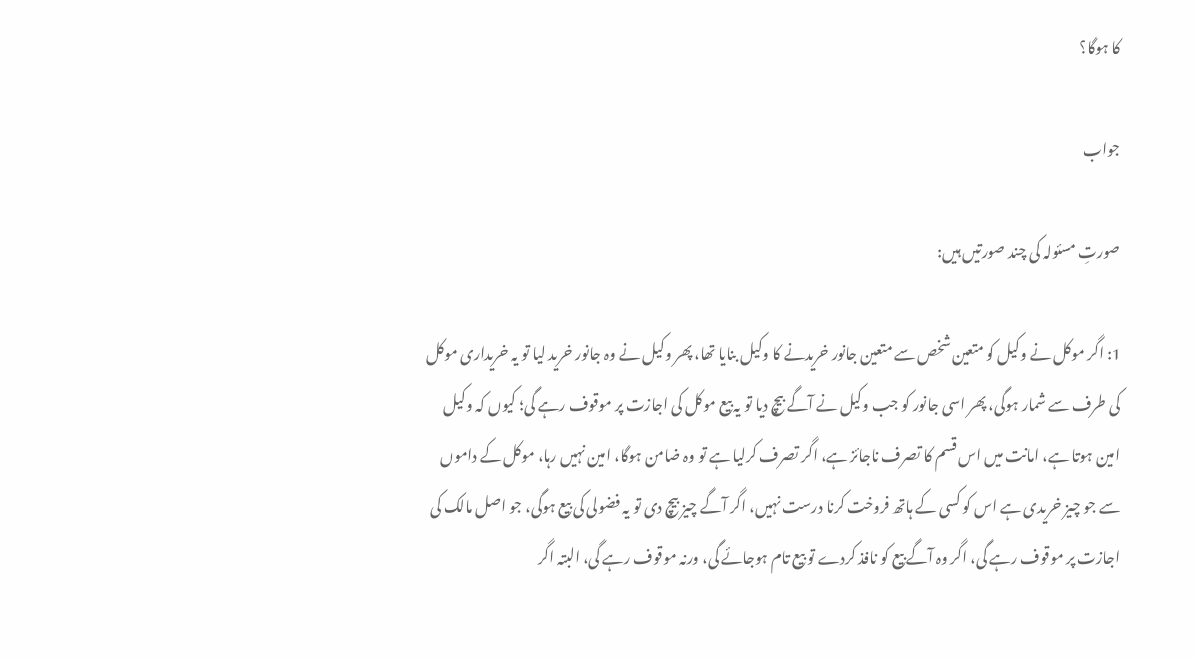کا ہوگا؟

جواب

صورتِ مسئولہ کی چند صورتیں ہیں:

1: اگر موکل نے وکیل کو متعین شخص سے متعین جانور خریدنے کا وکیل بنایا تھا، پھر وکیل نے وہ جانور خرید لیا تو یہ خریداری موکل کی طرف سے شمار ہوگی، پھر اسی جانور کو جب وکیل نے آگے بیچ دیا تو یہ بیع موکل کی اجازت پر موقوف رہے گی؛ کیوں کہ وکیل امین ہوتا ہے، امانت میں اس قسم کا تصرف ناجائز ہے، اگر تصرف کرلیا ہے تو وہ ضامن ہوگا، امین نہیں رہا، موکل کے داموں سے جو چیز خریدی ہے اس کو کسی کے ہاتھ فروخت کرنا درست نہیں، اگر آگے چیز بیچ دی تو یہ فضولی کی بیع ہوگی، جو اصل مالک کی اجازت پر موقوف رہے گی، اگر وہ آگے بیع کو نافذ کردے تو بیع تام ہوجائے گی، ورنہ موقوف رہے گی، البتہ اگر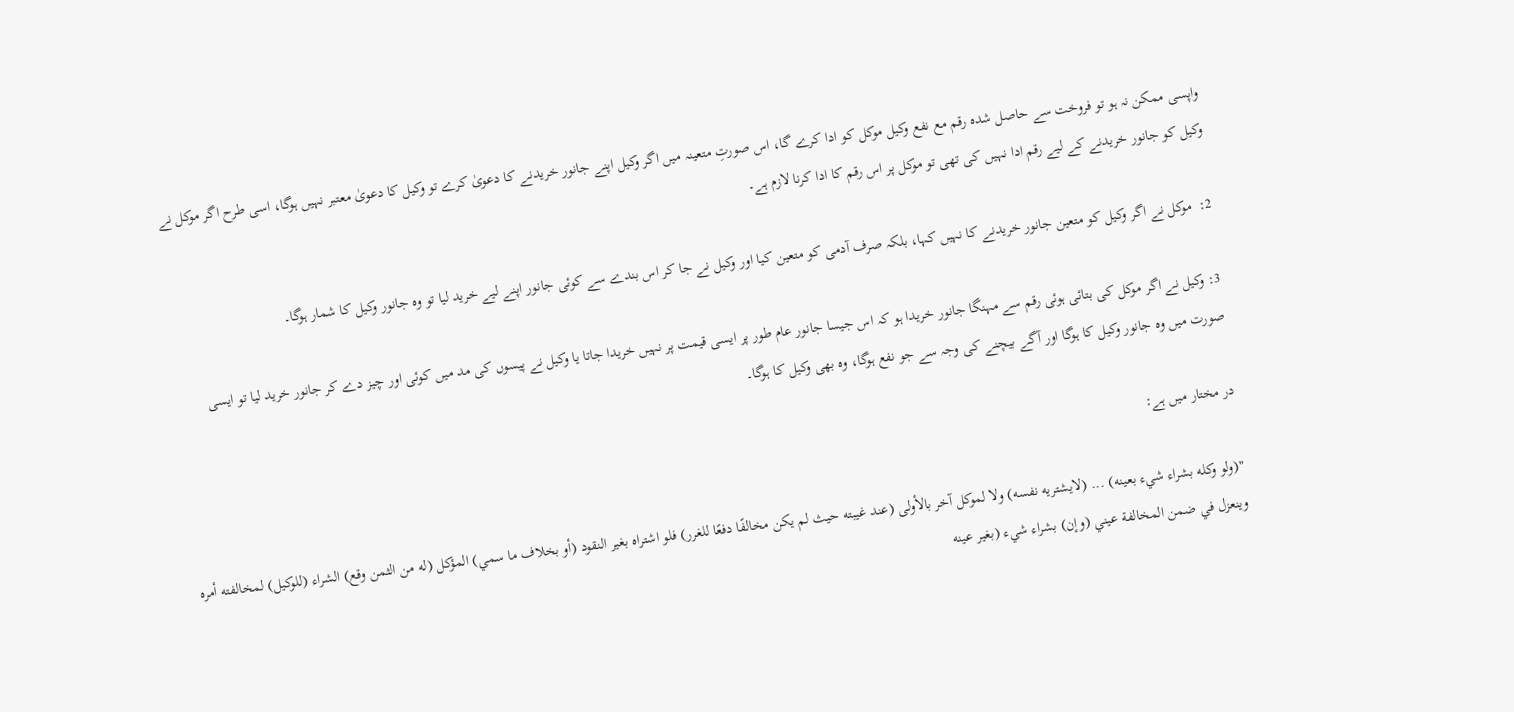واپسی ممکن نہ ہو تو فروخت سے حاصل شدہ رقم مع نفع وکیل موکل کو ادا کرے گا، اس صورتِ متعینہ میں اگر وکیل اپنے جانور خریدنے کا دعویٰ کرے تو وکیل کا دعویٰ معتبر نہیں ہوگا، اسی طرح اگر موکل نے وکیل کو جانور خریدنے کے لیے رقم ادا نہیں کی تھی تو موکل پر اس رقم کا ادا کرنا لازم ہے۔

2:  موکل نے اگر وکیل کو متعین جانور خریدنے کا نہیں کہا، بلکہ صرف آدمی کو متعین کیا اور وکیل نے جا کر اس بندے سے کوئی جانور اپنے لیے خرید لیا تو وہ جانور وکیل کا شمار ہوگا۔

3: وکیل نے اگر موکل کی بتائی ہوئی رقم سے مہنگا جانور خریدا ہو کہ اس جیسا جانور عام طور پر ایسی قیمت پر نہیں خریدا جاتا یا وکیل نے پیسوں کی مد میں کوئی اور چیز دے کر جانور خرید لیا تو ایسی صورت میں وہ جانور وکیل کا ہوگا اور آگے بیچنے کی وجہ سے جو نفع ہوگا، وہ بھی وکیل کا ہوگا۔

در مختار میں ہے:

"(ولو وكله بشراء شيء بعينه) ... (لايشتريه نفسه) ولا لموكل آخر بالأولى (عند غيبته حيث لم يكن مخالفًا دفعًا للغرر) فلو اشتراه بغير النقود (أو بخلاف ما سمي) المؤكل (له من الثمن وقع) الشراء (للوكيل) لمخالفته أمره وينعزل في ضمن المخالفة عيني (وإن) بشراء شيء (بغير عينه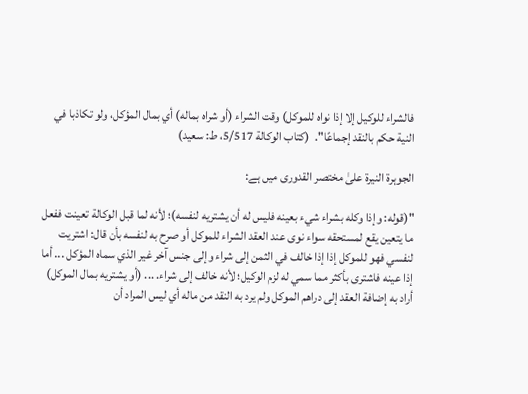فالشراء للوكيل إلا إذا نواه للموكل) وقت الشراء (أو شراه بماله) أي بمال المؤكل، ولو تكاذبا في النية حكم بالنقد إجماعًا".  (كتاب الوكالة 5/517، ط: سعيد)

الجوہرۃ النیرۃ علیٰ مختصر القدوری میں ہے:

"(قوله: وإذا وكله بشراء شيء بعينه فليس له أن يشتريه لنفسه)؛ لأنه لما قبل الوكالة تعينت ففعل ما يتعين يقع لمستحقه سواء نوى عند العقد الشراء للموكل أو صرح به لنفسه بأن قال: اشتريت لنفسي فهو للموكل إذا إذا خالف في الثمن إلى شراء وإلى جنس آخر غير الذي سماه المؤكل ... أما إذا عينه فاشترى بأكثر مما سمي له لزم الوكيل؛ لأنه خالف إلى شراء. ... (أو يشتريه بمال الموكل) أراد به إضافة العقد إلى دراهم الموكل ولم يرد به النقد من ماله أي ليس المراد أن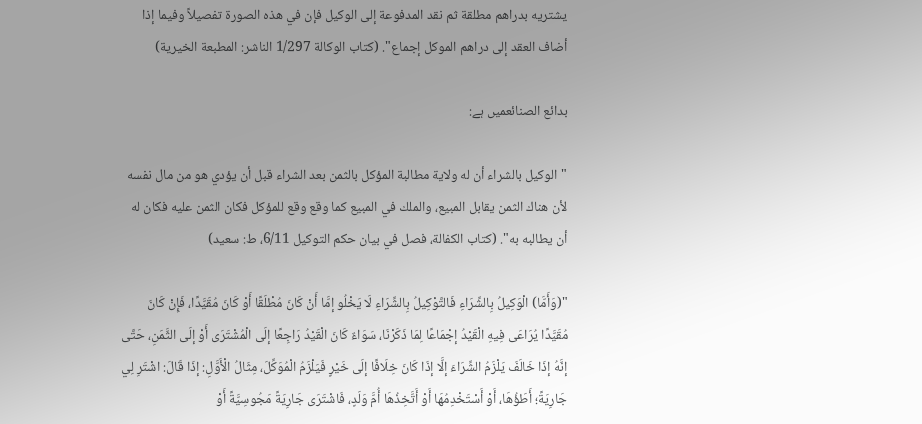يشتريه بدراهم مطلقة ثم نقد المدفوعة إلى الوكيل فإن في هذه الصورة تفصيلاً وفيما إذا أضاف العقد إلى دراهم الموكل إجماع". (كتاب الوكالة 1/297 الناشر: المطبعة الخيرية)

بدائع الصنائعمیں ہے:

"الوكيل بالشراء أن له ولاية مطالبة المؤكل بالثمن بعد الشراء قبل أن يؤدي هو من مال نفسه لأن هناك الثمن يقابل المبيع، والملك في المبيع كما وقع وقع للمؤكل فكان الثمن عليه فكان له أن يطالبه به". (كتاب الكفالة، فصل في بيان حكم التوكيل 6/11، ط: سعيد)

"(وَأَمَّا) الْوَكِيلُ بِالشِّرَاءِ فَالتَّوْكِيلُ بِالشِّرَاءِ لَا يَخْلُو إمَّا أَنْ كَانَ مُطْلَقًا أَوْ كَانَ مُقَيَّدًا، فَإِنْ كَانَ مُقَيَّدًا يُرَاعَى فِيهِ الْقَيْدُ إجْمَاعًا لِمَا ذَكَرْنَا، سَوَاءٌ كَانَ الْقَيْدُ رَاجِعًا إلَى الْمُشْتَرَى أَوْ إلَى الثَّمَنِ، حَتَّى إنَّهُ إذَا خَالَفَ يَلْزَمُ الشِّرَاءَ إلَّا إذَا كَانَ خِلَافًا إلَى خَيْرٍ فَيَلْزَمُ الْمُوَكِّلَ، مِثَالُ الْأَوَّلِ: إذَا قَالَ: اشْتَرِ لِي جَارِيَةً؛ أَطَؤُهَا، أَوْ أَسْتَخْدِمُهَا أَوْ أَتَّخِذُهَا أُمَّ وَلَدٍ، فَاشْتَرَى جَارِيَةً مَجُوسِيَّةً أَوْ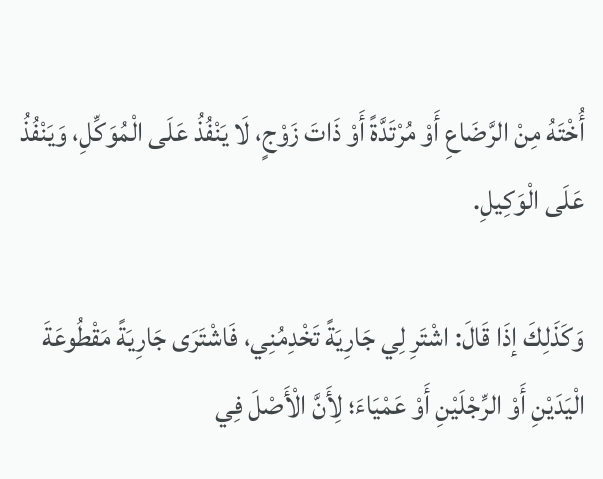أُخْتَهُ مِنْ الرَّضَاعِ أَوْ مُرْتَدَّةً أَوْ ذَاتَ زَوْجٍ، لَا يَنْفُذُ عَلَى الْمُوَكِّلِ، وَيَنْفُذُ عَلَى الْوَكِيلِ.

وَكَذَلِكَ إذَا قَالَ: اشْتَرِ لِي جَارِيَةً تَخْدِمُنِي، فَاشْتَرَى جَارِيَةً مَقْطُوعَةَ الْيَدَيْنِ أَوْ الرِّجْلَيْنِ أَوْ عَمْيَاءَ؛ لِأَنَّ الْأَصْلَ فِي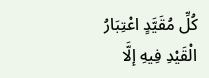كُلِّ مُقَيَّدٍ اعْتِبَارُ الْقَيْدِ فِيهِ إلَّا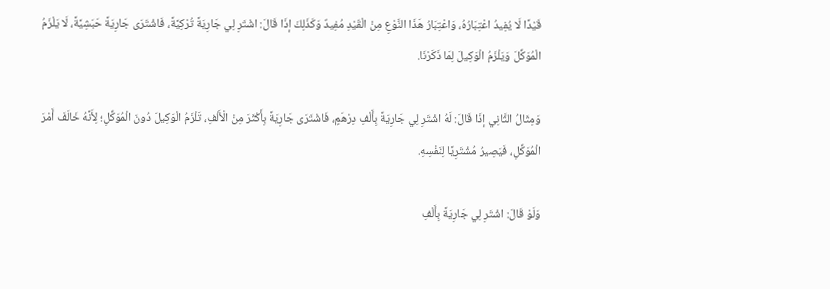قَيْدًا لَا يُفِيدُ اعْتِبَارُهُ، وَاعْتِبَارُ هَذَا النَّوْعِ مِنْ الْقَيْدِ مُفِيدٌ وَكَذَلِكَ إذَا قَالَ: اشْتَرِ لِي جَارِيَةً تُرْكِيَّةً، فَاشْتَرَى جَارِيَةً حَبَشِيَّةً، لَا يَلْزَمُ الْمُوَكِّلَ وَيَلْزَمُ الْوَكِيلَ لِمَا ذَكَرْنَا.

وَمِثَالُ الثَّانِي إذَا قَالَ: لَهُ اشْتَرِ لِي جَارِيَةً بِأَلْفِ دِرْهَمٍ، فَاشْتَرَى جَارِيَةً بِأَكْثَرَ مِنْ الْأَلْفِ، تَلْزَمُ الْوَكِيلَ دُونَ الْمُوَكِّلِ؛ لِأَنَّهُ خَالَفَ أَمْرَ الْمُوَكِّلِ، فَيَصِيرُ مُشْتَرِيًا لِنَفْسِهِ.

وَلَوْ قَالَ: اشْتَرِ لِي جَارِيَةً بِأَلْفِ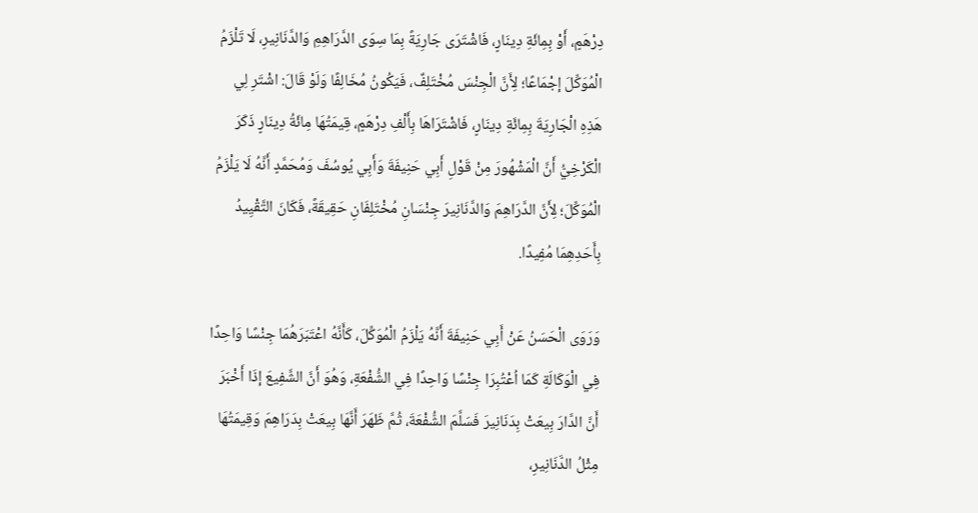دِرْهَمٍ، أَوْ بِمِائَةِ دِينَارٍ، فَاشْتَرَى جَارِيَةً بِمَا سِوَى الدَّرَاهِمِ وَالدَّنَانِيرِ، لَا تَلْزَمُ الْمُوَكِّلَ إجْمَاعًا؛ لِأَنَّ الْجِنْسَ مُخْتَلِفٌ، فَيَكُونُ مُخَالِفًا وَلَوْ قَالَ: اشْتَرِ لِي هَذِهِ الْجَارِيَةَ بِمِائَةِ دِينَارٍ، فَاشْتَرَاهَا بِأَلْفِ دِرْهَمٍ، قِيمَتُهَا مِائَةُ دِينَارٍ ذَكَرَ الْكَرْخِيُّ أَنَّ الْمَشْهُورَ مِنْ قَوْلِ أَبِي حَنِيفَةَ وَأَبِي يُوسُفَ وَمُحَمَّدٍ أَنَّهُ لَا يَلْزَمُ الْمُوَكِّلَ؛ لِأَنَّ الدَّرَاهِمَ وَالدَّنَانِيرَ جِنْسَانِ مُخْتَلِفَانِ حَقِيقَةً، فَكَانَ التَّقْيِيدُ بِأَحَدِهِمَا مُفِيدًا.

وَرَوَى الْحَسَنُ عَنْ أَبِي حَنِيفَةَ أَنَّهُ يَلْزَمُ الْمُوَكِّلَ، كَأَنَّهُ اعْتَبَرَهُمَا جِنْسًا وَاحِدًا فِي الْوَكَالَةِ كَمَا اُعْتُبِرَا جِنْسًا وَاحِدًا فِي الشُّفْعَةِ، وَهُوَ أَنَّ الشَّفِيعَ إذَا أَخْبَرَ أَنَّ الدَّارَ بِيعَتْ بِدَنَانِيرَ فَسَلَّمَ الشُّفْعَةَ، ثُمَّ ظَهَرَ أَنَّهَا بِيعَتْ بِدَرَاهِمَ وَقِيمَتُهَا مِثْلُ الدَّنَانِيرِ،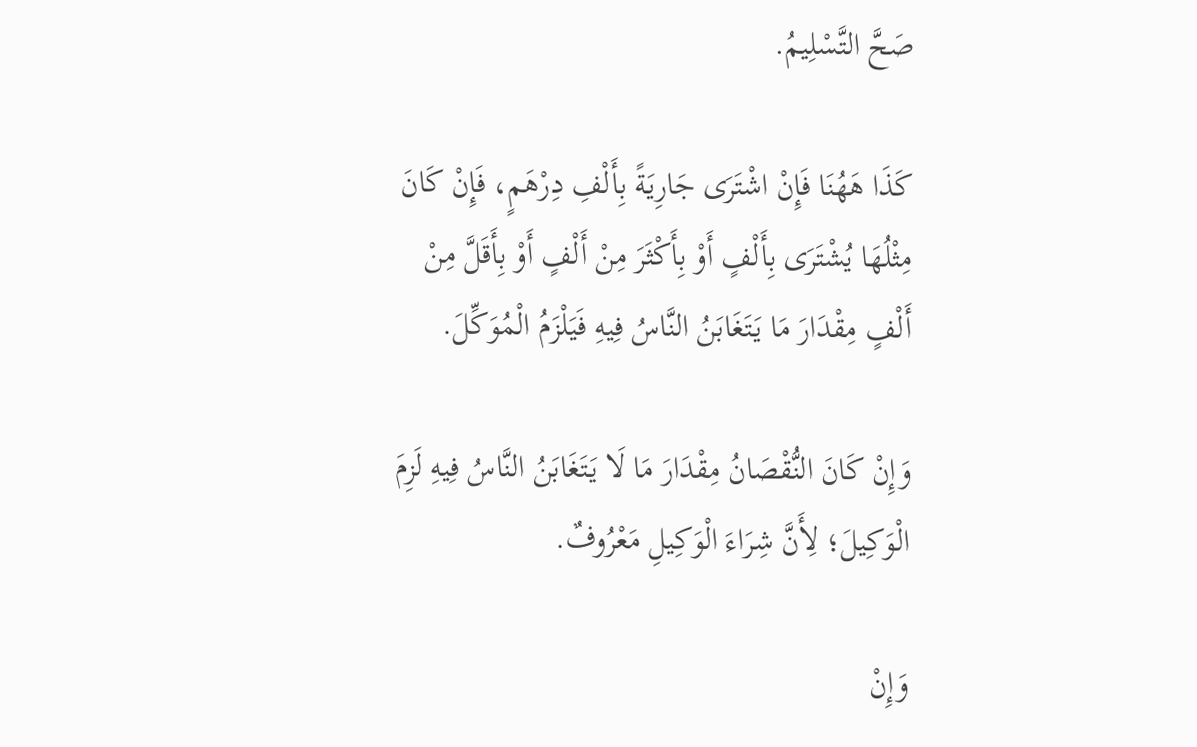صَحَّ التَّسْلِيمُ.

كَذَا هَهُنَا فَإِنْ اشْتَرَى جَارِيَةً بِأَلْفِ دِرْهَمٍ، فَإِنْ كَانَ مِثْلُهَا يُشْتَرَى بِأَلْفٍ أَوْ بِأَكْثَرَ مِنْ أَلْفٍ أَوْ بِأَقَلَّ مِنْ أَلْفٍ مِقْدَارَ مَا يَتَغَابَنُ النَّاسُ فِيهِ فَيَلْزَمُ الْمُوَكِّلَ.

وَإِنْ كَانَ النُّقْصَانُ مِقْدَارَ مَا لَا يَتَغَابَنُ النَّاسُ فِيهِ لَزِمَ الْوَكِيلَ؛ لِأَنَّ شِرَاءَ الْوَكِيلِ مَعْرُوفٌ.

وَإِنْ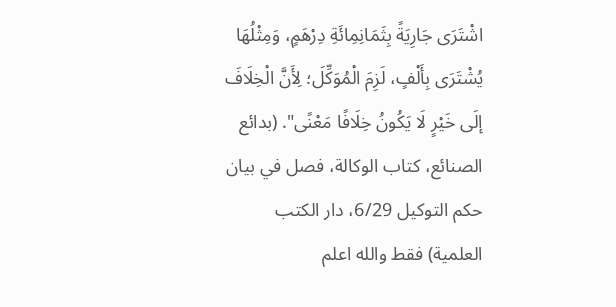اشْتَرَى جَارِيَةً بِثَمَانِمِائَةِ دِرْهَمٍ، وَمِثْلُهَا يُشْتَرَى بِأَلْفٍ، لَزِمَ الْمُوَكِّلَ؛ لِأَنَّ الْخِلَافَ إلَى خَيْرٍ لَا يَكُونُ خِلَافًا مَعْنًى". (بدائع الصنائع، كتاب الوكالة، فصل في بيان حكم التوكيل 6/29، دار الكتب العلمية) فقط والله اعلم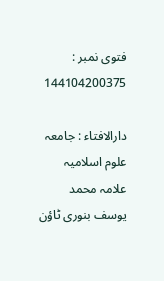فتوی نمبر : 144104200375

دارالافتاء : جامعہ علوم اسلامیہ علامہ محمد یوسف بنوری ٹاؤن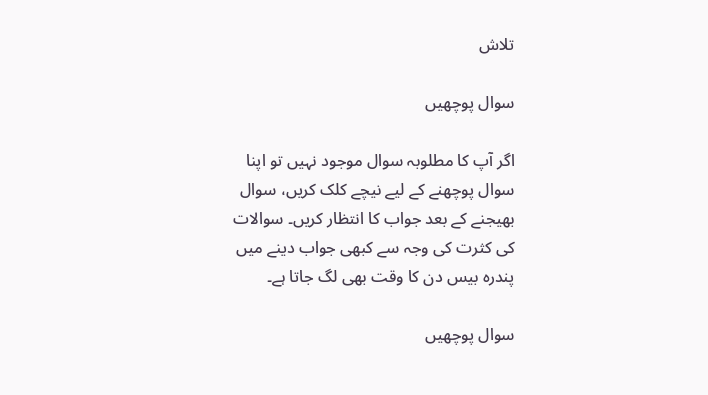تلاش

سوال پوچھیں

اگر آپ کا مطلوبہ سوال موجود نہیں تو اپنا سوال پوچھنے کے لیے نیچے کلک کریں، سوال بھیجنے کے بعد جواب کا انتظار کریں۔ سوالات کی کثرت کی وجہ سے کبھی جواب دینے میں پندرہ بیس دن کا وقت بھی لگ جاتا ہے۔

سوال پوچھیں